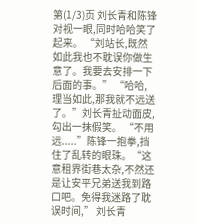第(1/3)页 刘长青和陈锋对视一眼,同时哈哈笑了起来。 “刘站长,既然如此我也不耽误你做生意了。我要去安排一下后面的事。” “哈哈,理当如此,那我就不远送了。”刘长青扯动面皮,勾出一抹假笑。 “不用远.....”陈锋一抱拳,挡住了乱转的眼珠。“这意租界街巷太杂,不然还是让安平兄弟送我到路口吧。免得我迷路了耽误时间,” 刘长青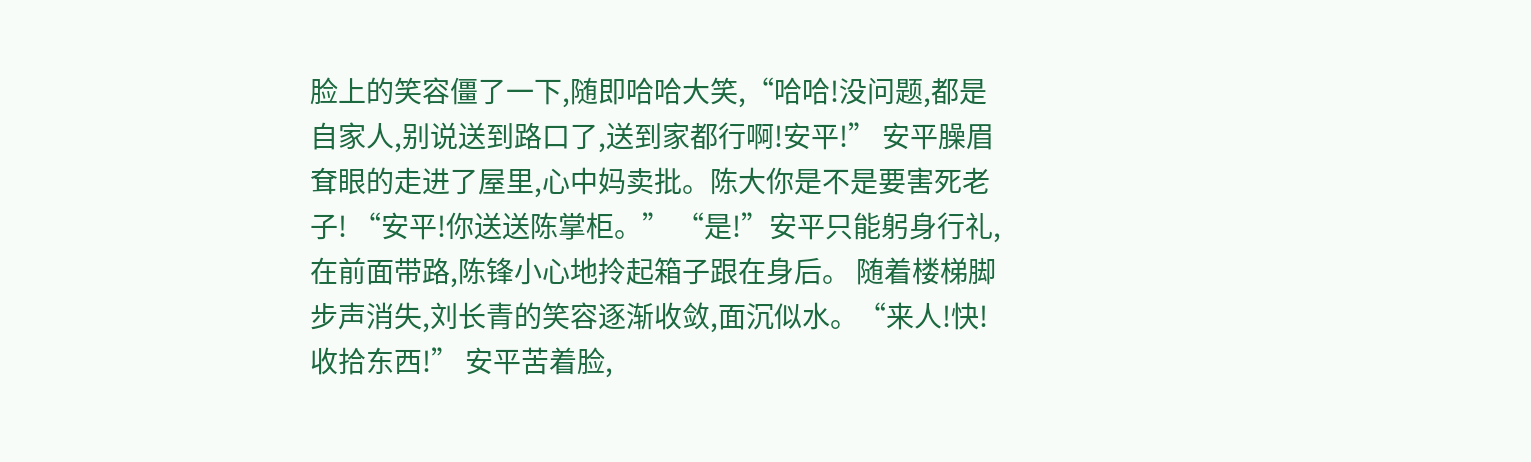脸上的笑容僵了一下,随即哈哈大笑,“哈哈!没问题,都是自家人,别说送到路口了,送到家都行啊!安平!” 安平臊眉耷眼的走进了屋里,心中妈卖批。陈大你是不是要害死老子! “安平!你送送陈掌柜。” “是!”安平只能躬身行礼,在前面带路,陈锋小心地拎起箱子跟在身后。 随着楼梯脚步声消失,刘长青的笑容逐渐收敛,面沉似水。“来人!快!收拾东西!” 安平苦着脸,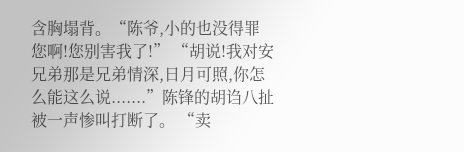含胸塌背。“陈爷,小的也没得罪您啊!您别害我了!” “胡说!我对安兄弟那是兄弟情深,日月可照,你怎么能这么说.......”陈锋的胡诌八扯被一声惨叫打断了。 “卖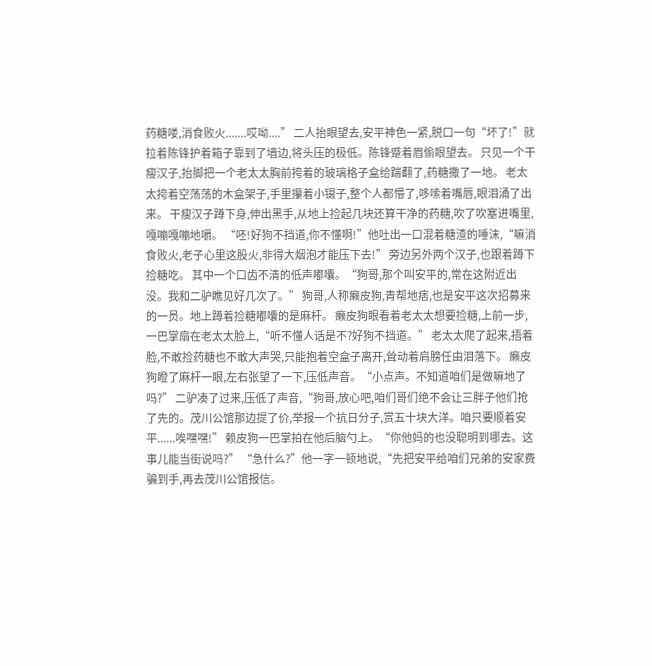药糖喽,消食败火.......哎呦....” 二人抬眼望去,安平神色一紧,脱口一句“坏了!”就拉着陈锋护着箱子靠到了墙边,将头压的极低。陈锋蹙着眉偷眼望去。 只见一个干瘦汉子,抬脚把一个老太太胸前挎着的玻璃格子盒给踹翻了,药糖撒了一地。 老太太挎着空荡荡的木盒架子,手里攥着小镊子,整个人都懵了,哆嗦着嘴唇,眼泪涌了出来。 干瘦汉子蹲下身,伸出黑手,从地上捡起几块还算干净的药糖,吹了吹塞进嘴里,嘎嘣嘎嘣地嚼。 “呸!好狗不挡道,你不懂啊!”他吐出一口混着糖渣的唾沫,“嘛消食败火,老子心里这股火,非得大烟泡才能压下去!” 旁边另外两个汉子,也跟着蹲下捡糖吃。 其中一个口齿不清的低声嘟囔。“狗哥,那个叫安平的,常在这附近出没。我和二驴瞧见好几次了。” 狗哥,人称癞皮狗,青帮地痞,也是安平这次招募来的一员。地上蹲着捡糖嘟囔的是麻杆。 癞皮狗眼看着老太太想要捡糖,上前一步,一巴掌扇在老太太脸上,“听不懂人话是不?好狗不挡道。” 老太太爬了起来,捂着脸,不敢捡药糖也不敢大声哭,只能抱着空盒子离开,耸动着肩膀任由泪落下。 癞皮狗瞪了麻杆一眼,左右张望了一下,压低声音。“小点声。不知道咱们是做嘛地了吗?” 二驴凑了过来,压低了声音,“狗哥,放心吧,咱们哥们绝不会让三胖子他们抢了先的。茂川公馆那边提了价,举报一个抗日分子,赏五十块大洋。咱只要顺着安平......唉嘿嘿!” 赖皮狗一巴掌拍在他后脑勺上。“你他妈的也没聪明到哪去。这事儿能当街说吗?” “急什么?”他一字一顿地说,“先把安平给咱们兄弟的安家费骗到手,再去茂川公馆报信。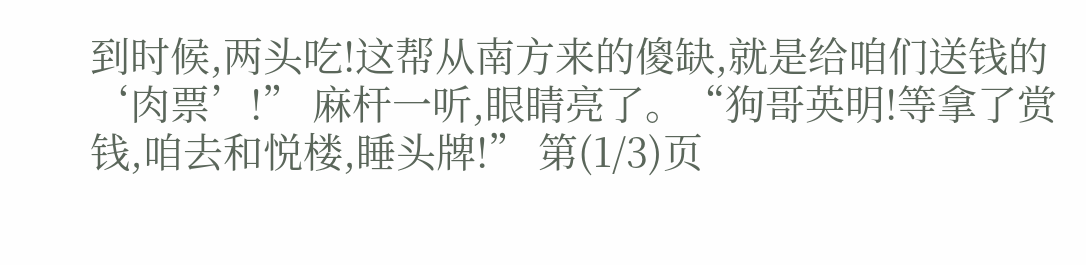到时候,两头吃!这帮从南方来的傻缺,就是给咱们送钱的‘肉票’!” 麻杆一听,眼睛亮了。“狗哥英明!等拿了赏钱,咱去和悦楼,睡头牌!” 第(1/3)页